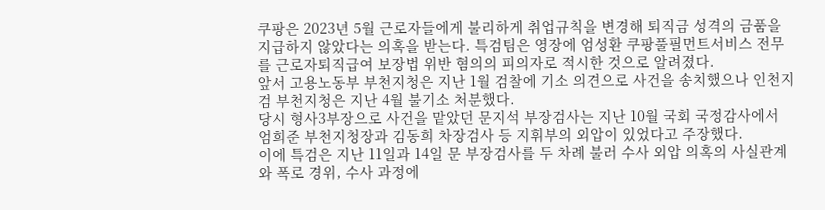쿠팡은 2023년 5월 근로자들에게 불리하게 취업규칙을 변경해 퇴직금 성격의 금품을 지급하지 않았다는 의혹을 받는다. 특검팀은 영장에 엄성환 쿠팡풀필먼트서비스 전무를 근로자퇴직급여 보장법 위반 혐의의 피의자로 적시한 것으로 알려졌다.
앞서 고용노동부 부천지청은 지난 1월 검찰에 기소 의견으로 사건을 송치했으나 인천지검 부천지청은 지난 4월 불기소 처분했다.
당시 형사3부장으로 사건을 맡았던 문지석 부장검사는 지난 10월 국회 국정감사에서 엄희준 부천지청장과 김동희 차장검사 등 지휘부의 외압이 있었다고 주장했다.
이에 특검은 지난 11일과 14일 문 부장검사를 두 차례 불러 수사 외압 의혹의 사실관계와 폭로 경위, 수사 과정에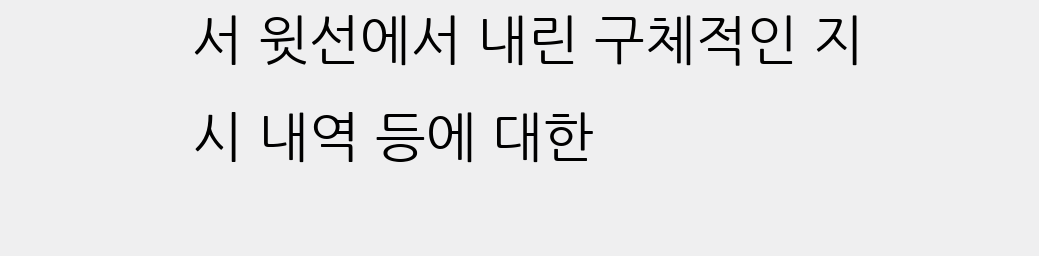서 윗선에서 내린 구체적인 지시 내역 등에 대한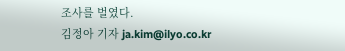조사를 벌였다.
김정아 기자 ja.kim@ilyo.co.kr